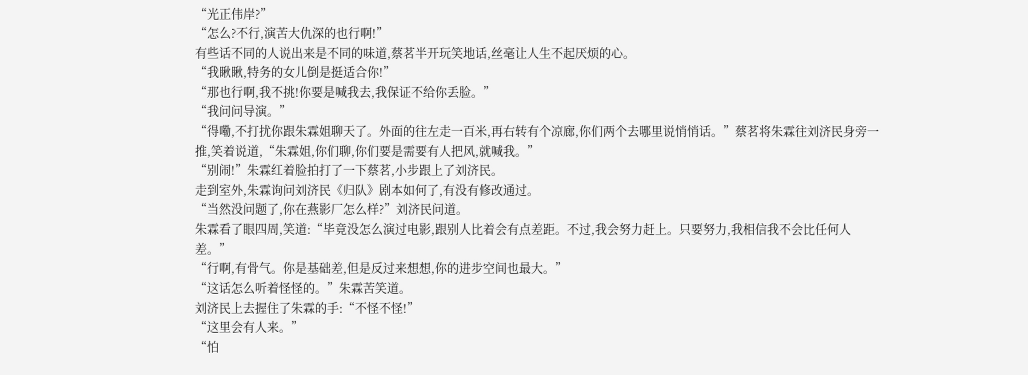“光正伟岸?”
“怎么?不行,演苦大仇深的也行啊!”
有些话不同的人说出来是不同的味道,蔡茗半开玩笑地话,丝毫让人生不起厌烦的心。
“我瞅瞅,特务的女儿倒是挺适合你!”
“那也行啊,我不挑!你要是喊我去,我保证不给你丢脸。”
“我问问导演。”
“得嘞,不打扰你跟朱霖姐聊天了。外面的往左走一百米,再右转有个凉廊,你们两个去哪里说悄悄话。”蔡茗将朱霖往刘济民身旁一推,笑着说道,“朱霖姐,你们聊,你们要是需要有人把风,就喊我。”
“别闹!”朱霖红着脸拍打了一下蔡茗,小步跟上了刘济民。
走到室外,朱霖询问刘济民《归队》剧本如何了,有没有修改通过。
“当然没问题了,你在燕影厂怎么样?”刘济民问道。
朱霖看了眼四周,笑道:“毕竟没怎么演过电影,跟别人比着会有点差距。不过,我会努力赶上。只要努力,我相信我不会比任何人差。”
“行啊,有骨气。你是基础差,但是反过来想想,你的进步空间也最大。”
“这话怎么听着怪怪的。”朱霖苦笑道。
刘济民上去握住了朱霖的手:“不怪不怪!”
“这里会有人来。”
“怕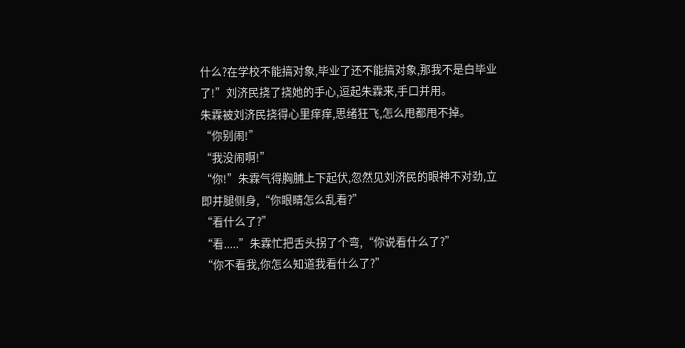什么?在学校不能搞对象,毕业了还不能搞对象,那我不是白毕业了!”刘济民挠了挠她的手心,逗起朱霖来,手口并用。
朱霖被刘济民挠得心里痒痒,思绪狂飞,怎么甩都甩不掉。
“你别闹!”
“我没闹啊!”
“你!”朱霖气得胸脯上下起伏,忽然见刘济民的眼神不对劲,立即并腿侧身,“你眼睛怎么乱看?”
“看什么了?”
“看.....”朱霖忙把舌头拐了个弯,“你说看什么了?”
“你不看我,你怎么知道我看什么了?”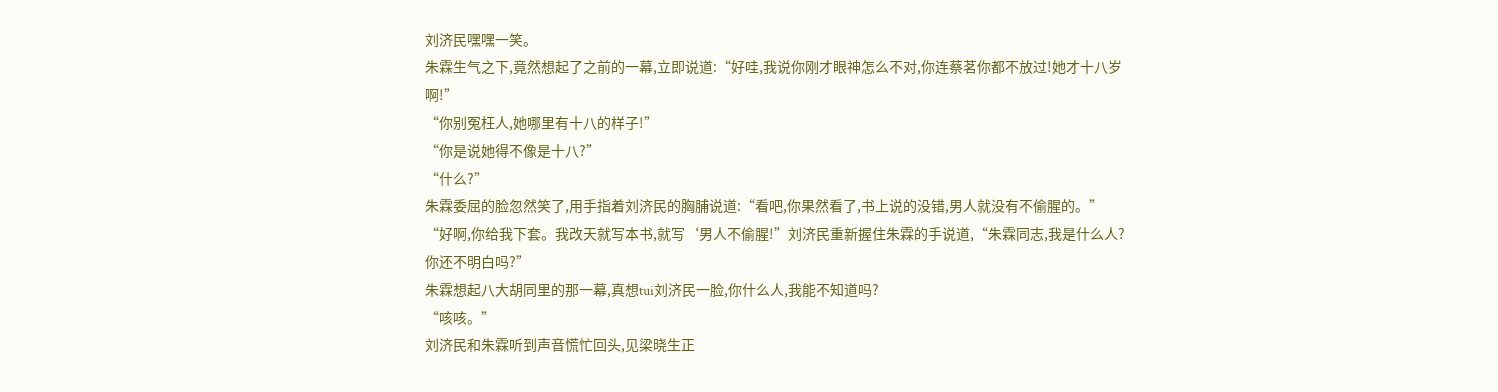刘济民嘿嘿一笑。
朱霖生气之下,竟然想起了之前的一幕,立即说道:“好哇,我说你刚才眼神怎么不对,你连蔡茗你都不放过!她才十八岁啊!”
“你别冤枉人,她哪里有十八的样子!”
“你是说她得不像是十八?”
“什么?”
朱霖委屈的脸忽然笑了,用手指着刘济民的胸脯说道:“看吧,你果然看了,书上说的没错,男人就没有不偷腥的。”
“好啊,你给我下套。我改天就写本书,就写‘男人不偷腥!”刘济民重新握住朱霖的手说道,“朱霖同志,我是什么人?你还不明白吗?”
朱霖想起八大胡同里的那一幕,真想tui刘济民一脸,你什么人,我能不知道吗?
“咳咳。”
刘济民和朱霖听到声音慌忙回头,见梁晓生正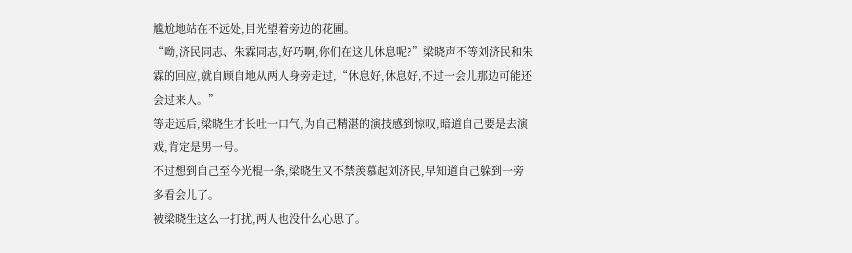尴尬地站在不远处,目光望着旁边的花圃。
“呦,济民同志、朱霖同志,好巧啊,你们在这儿休息呢?”梁晓声不等刘济民和朱霖的回应,就自顾自地从两人身旁走过,“休息好,休息好,不过一会儿那边可能还会过来人。”
等走远后,梁晓生才长吐一口气,为自己精湛的演技感到惊叹,暗道自己要是去演戏,肯定是男一号。
不过想到自己至今光棍一条,梁晓生又不禁羡慕起刘济民,早知道自己躲到一旁多看会儿了。
被梁晓生这么一打扰,两人也没什么心思了。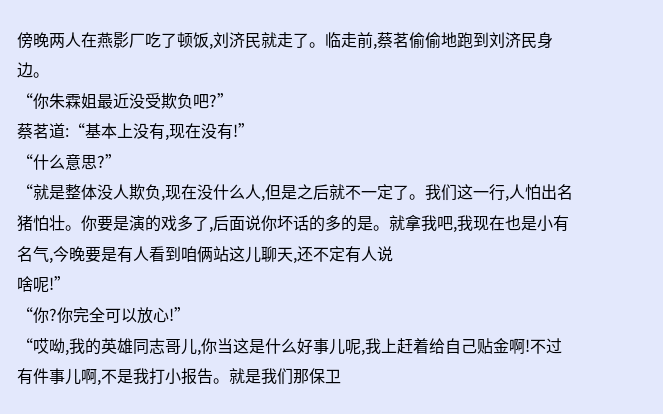傍晚两人在燕影厂吃了顿饭,刘济民就走了。临走前,蔡茗偷偷地跑到刘济民身边。
“你朱霖姐最近没受欺负吧?”
蔡茗道:“基本上没有,现在没有!”
“什么意思?”
“就是整体没人欺负,现在没什么人,但是之后就不一定了。我们这一行,人怕出名猪怕壮。你要是演的戏多了,后面说你坏话的多的是。就拿我吧,我现在也是小有名气,今晚要是有人看到咱俩站这儿聊天,还不定有人说
啥呢!”
“你?你完全可以放心!”
“哎呦,我的英雄同志哥儿,你当这是什么好事儿呢,我上赶着给自己贴金啊!不过有件事儿啊,不是我打小报告。就是我们那保卫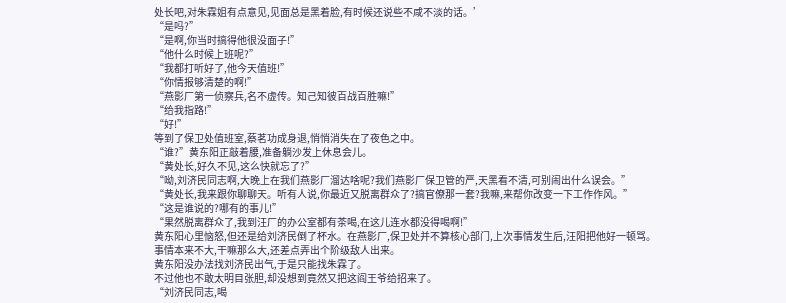处长吧,对朱霖姐有点意见,见面总是黑着脸,有时候还说些不咸不淡的话。’
“是吗?”
“是啊,你当时搞得他很没面子!”
“他什么时候上班呢?”
“我都打听好了,他今天值班!”
“你情报够清楚的啊!”
“燕影厂第一侦察兵,名不虚传。知己知彼百战百胜嘛!”
“给我指路!”
“好!”
等到了保卫处值班室,蔡茗功成身退,悄悄消失在了夜色之中。
“谁?”黄东阳正敲着腰,准备躺沙发上休息会儿。
“黄处长,好久不见,这么快就忘了?”
“呦,刘济民同志啊,大晚上在我们燕影厂溜达啥呢?我们燕影厂保卫管的严,天黑看不清,可别闹出什么误会。”
“黄处长,我来跟你聊聊天。听有人说,你最近又脱离群众了?搞官僚那一套?我嘛,来帮你改变一下工作作风。”
“这是谁说的?哪有的事儿!”
“果然脱离群众了,我到汪厂的办公室都有茶喝,在这儿连水都没得喝啊!”
黄东阳心里恼怒,但还是给刘济民倒了杯水。在燕影厂,保卫处并不算核心部门,上次事情发生后,汪阳把他好一顿骂。
事情本来不大,干嘛那么大,还差点弄出个阶级敌人出来。
黄东阳没办法找刘济民出气,于是只能找朱霖了。
不过他也不敢太明目张胆,却没想到竟然又把这阎王爷给招来了。
“刘济民同志,喝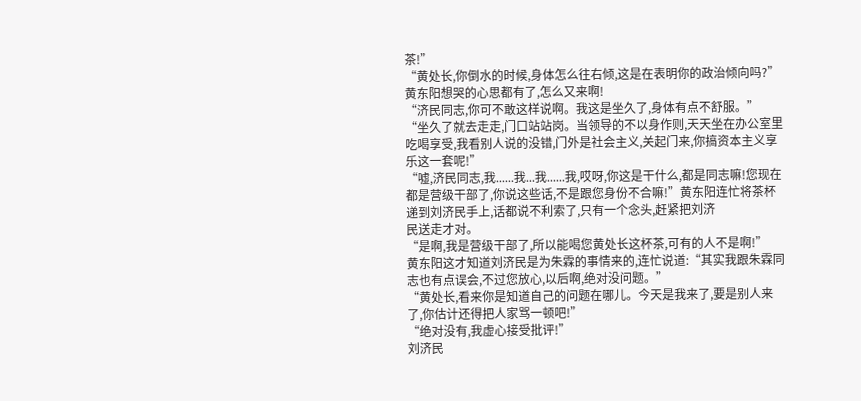茶!”
“黄处长,你倒水的时候,身体怎么往右倾,这是在表明你的政治倾向吗?”
黄东阳想哭的心思都有了,怎么又来啊!
“济民同志,你可不敢这样说啊。我这是坐久了,身体有点不舒服。”
“坐久了就去走走,门口站站岗。当领导的不以身作则,天天坐在办公室里吃喝享受,我看别人说的没错,门外是社会主义,关起门来,你搞资本主义享乐这一套呢!”
“嘘,济民同志,我......我...我......我,哎呀,你这是干什么,都是同志嘛!您现在都是营级干部了,你说这些话,不是跟您身份不合嘛!”黄东阳连忙将茶杯递到刘济民手上,话都说不利索了,只有一个念头,赶紧把刘济
民送走才对。
“是啊,我是营级干部了,所以能喝您黄处长这杯茶,可有的人不是啊!”
黄东阳这才知道刘济民是为朱霖的事情来的,连忙说道:“其实我跟朱霖同志也有点误会,不过您放心,以后啊,绝对没问题。”
“黄处长,看来你是知道自己的问题在哪儿。今天是我来了,要是别人来了,你估计还得把人家骂一顿吧!”
“绝对没有,我虚心接受批评!”
刘济民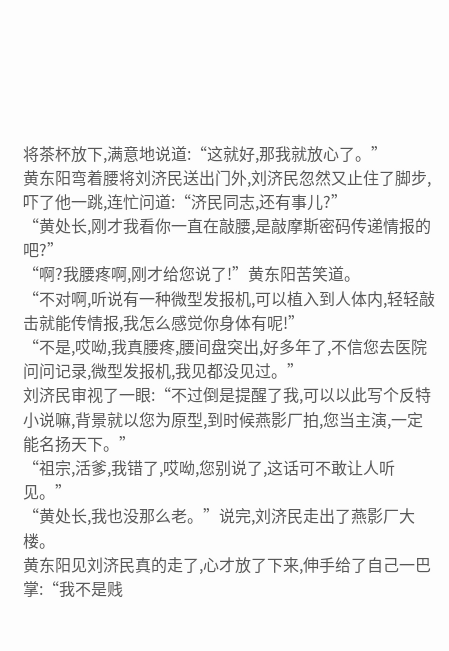将茶杯放下,满意地说道:“这就好,那我就放心了。”
黄东阳弯着腰将刘济民送出门外,刘济民忽然又止住了脚步,吓了他一跳,连忙问道:“济民同志,还有事儿?”
“黄处长,刚才我看你一直在敲腰,是敲摩斯密码传递情报的吧?”
“啊?我腰疼啊,刚才给您说了!”黄东阳苦笑道。
“不对啊,听说有一种微型发报机,可以植入到人体内,轻轻敲击就能传情报,我怎么感觉你身体有呢!”
“不是,哎呦,我真腰疼,腰间盘突出,好多年了,不信您去医院问问记录,微型发报机,我见都没见过。”
刘济民审视了一眼:“不过倒是提醒了我,可以以此写个反特小说嘛,背景就以您为原型,到时候燕影厂拍,您当主演,一定能名扬天下。”
“祖宗,活爹,我错了,哎呦,您别说了,这话可不敢让人听见。”
“黄处长,我也没那么老。”说完,刘济民走出了燕影厂大楼。
黄东阳见刘济民真的走了,心才放了下来,伸手给了自己一巴掌:“我不是贱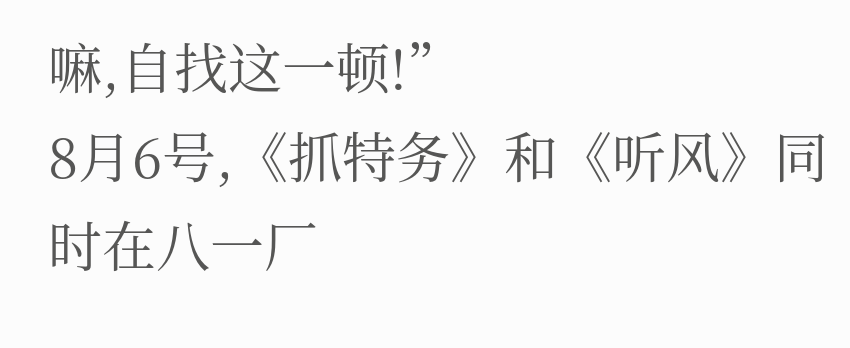嘛,自找这一顿!”
8月6号,《抓特务》和《听风》同时在八一厂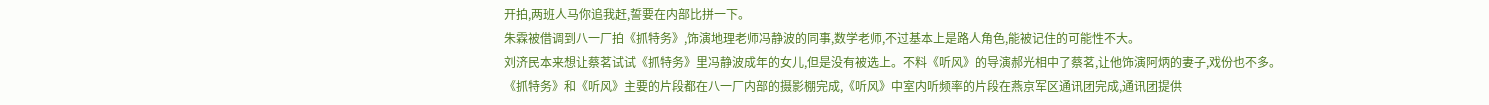开拍,两班人马你追我赶,誓要在内部比拼一下。
朱霖被借调到八一厂拍《抓特务》,饰演地理老师冯静波的同事,数学老师,不过基本上是路人角色,能被记住的可能性不大。
刘济民本来想让蔡茗试试《抓特务》里冯静波成年的女儿,但是没有被选上。不料《听风》的导演郝光相中了蔡茗,让他饰演阿炳的妻子,戏份也不多。
《抓特务》和《听风》主要的片段都在八一厂内部的摄影棚完成,《听风》中室内听频率的片段在燕京军区通讯团完成,通讯团提供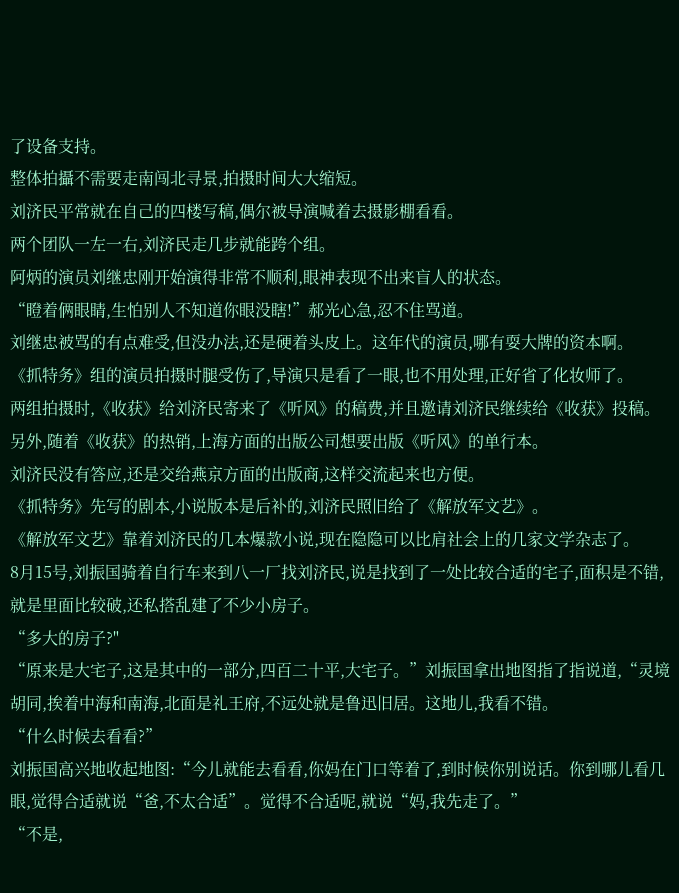了设备支持。
整体拍攝不需要走南闯北寻景,拍摄时间大大缩短。
刘济民平常就在自己的四楼写稿,偶尔被导演喊着去摄影棚看看。
两个团队一左一右,刘济民走几步就能跨个组。
阿炳的演员刘继忠刚开始演得非常不顺利,眼神表现不出来盲人的状态。
“瞪着俩眼睛,生怕别人不知道你眼没瞎!”郝光心急,忍不住骂道。
刘继忠被骂的有点难受,但没办法,还是硬着头皮上。这年代的演员,哪有耍大牌的资本啊。
《抓特务》组的演员拍摄时腿受伤了,导演只是看了一眼,也不用处理,正好省了化妆师了。
两组拍摄时,《收获》给刘济民寄来了《听风》的稿费,并且邀请刘济民继续给《收获》投稿。
另外,随着《收获》的热销,上海方面的出版公司想要出版《听风》的单行本。
刘济民没有答应,还是交给燕京方面的出版商,这样交流起来也方便。
《抓特务》先写的剧本,小说版本是后补的,刘济民照旧给了《解放军文艺》。
《解放军文艺》靠着刘济民的几本爆款小说,现在隐隐可以比肩社会上的几家文学杂志了。
8月15号,刘振国骑着自行车来到八一厂找刘济民,说是找到了一处比较合适的宅子,面积是不错,就是里面比较破,还私搭乱建了不少小房子。
“多大的房子?"
“原来是大宅子,这是其中的一部分,四百二十平,大宅子。”刘振国拿出地图指了指说道,“灵境胡同,挨着中海和南海,北面是礼王府,不远处就是鲁迅旧居。这地儿,我看不错。
“什么时候去看看?”
刘振国高兴地收起地图:“今儿就能去看看,你妈在门口等着了,到时候你别说话。你到哪儿看几眼,觉得合适就说“爸,不太合适”。觉得不合适呢,就说“妈,我先走了。”
“不是,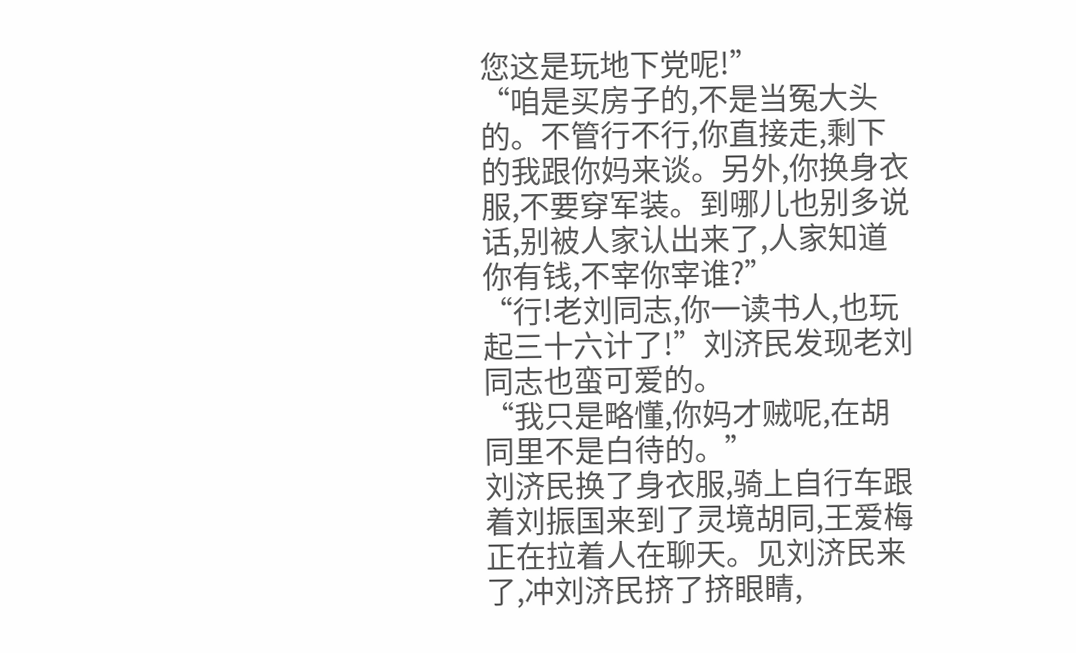您这是玩地下党呢!”
“咱是买房子的,不是当冤大头的。不管行不行,你直接走,剩下的我跟你妈来谈。另外,你换身衣服,不要穿军装。到哪儿也别多说话,别被人家认出来了,人家知道你有钱,不宰你宰谁?”
“行!老刘同志,你一读书人,也玩起三十六计了!”刘济民发现老刘同志也蛮可爱的。
“我只是略懂,你妈才贼呢,在胡同里不是白待的。”
刘济民换了身衣服,骑上自行车跟着刘振国来到了灵境胡同,王爱梅正在拉着人在聊天。见刘济民来了,冲刘济民挤了挤眼睛,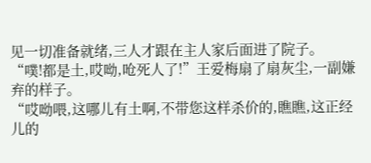见一切准备就绪,三人才跟在主人家后面进了院子。
“噗!都是土,哎呦,呛死人了!”王爱梅扇了扇灰尘,一副嫌弃的样子。
“哎呦喂,这哪儿有土啊,不带您这样杀价的,瞧瞧,这正经儿的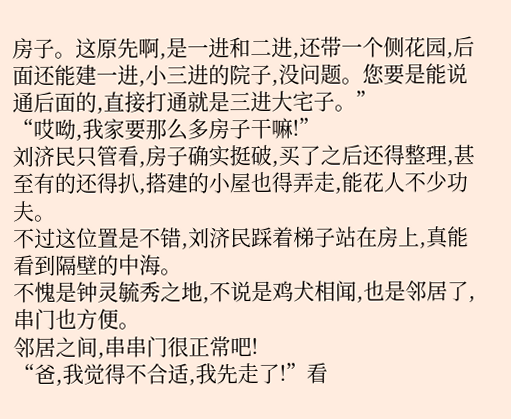房子。这原先啊,是一进和二进,还带一个侧花园,后面还能建一进,小三进的院子,没问题。您要是能说通后面的,直接打通就是三进大宅子。”
“哎呦,我家要那么多房子干嘛!”
刘济民只管看,房子确实挺破,买了之后还得整理,甚至有的还得扒,搭建的小屋也得弄走,能花人不少功夫。
不过这位置是不错,刘济民踩着梯子站在房上,真能看到隔壁的中海。
不愧是钟灵毓秀之地,不说是鸡犬相闻,也是邻居了,串门也方便。
邻居之间,串串门很正常吧!
“爸,我觉得不合适,我先走了!”看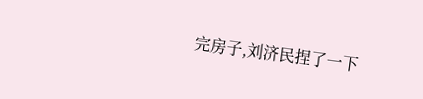完房子,刘济民捏了一下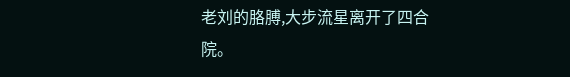老刘的胳膊,大步流星离开了四合院。